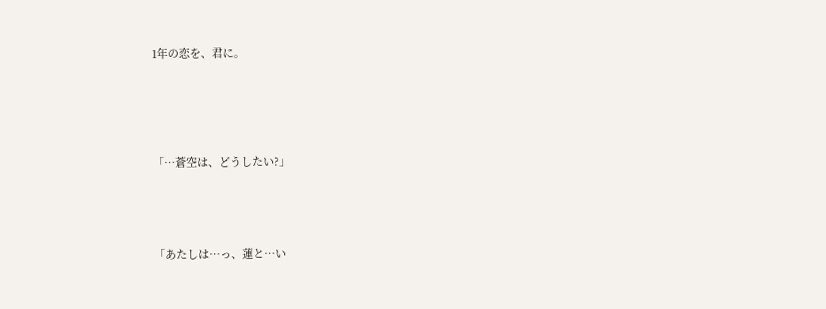1年の恋を、君に。





「…蒼空は、どうしたい?」




「あたしは…っ、蓮と…い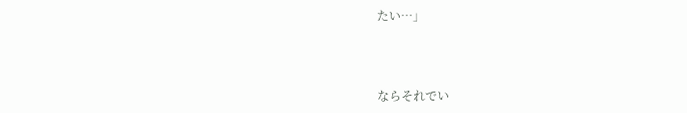たい…」



ならそれでい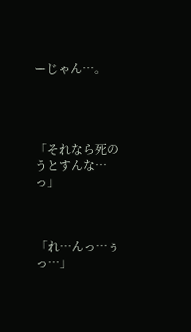ーじゃん…。




「それなら死のうとすんな…っ」



「れ…んっ…ぅっ…」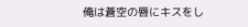俺は蒼空の唇にキスをし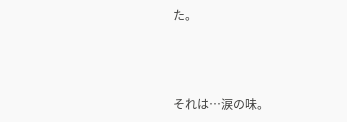た。



それは…涙の味。